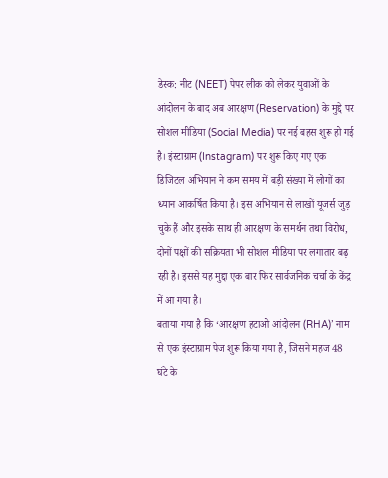डेस्क: नीट (NEET) पेपर लीक को लेकर युवाओं के आंदोलन के बाद अब आरक्षण (Reservation) के मुद्दे पर सोशल मीडिया (Social Media) पर नई बहस शुरू हो गई है। इंस्टाग्राम (Instagram) पर शुरू किए गए एक डिजिटल अभियान ने कम समय में बड़ी संख्या में लोगों का ध्यान आकर्षित किया है। इस अभियान से लाखों यूजर्स जुड़ चुके हैं और इसके साथ ही आरक्षण के समर्थन तथा विरोध, दोनों पक्षों की सक्रियता भी सोशल मीडिया पर लगातार बढ़ रही है। इससे यह मुद्दा एक बार फिर सार्वजनिक चर्चा के केंद्र में आ गया है।
बताया गया है कि ‘आरक्षण हटाओ आंदोलन (RHA)’ नाम से एक इंस्टाग्राम पेज शुरू किया गया है, जिसने महज 48 घंटे के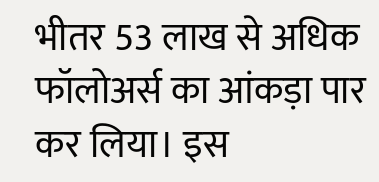भीतर 53 लाख से अधिक फॉलोअर्स का आंकड़ा पार कर लिया। इस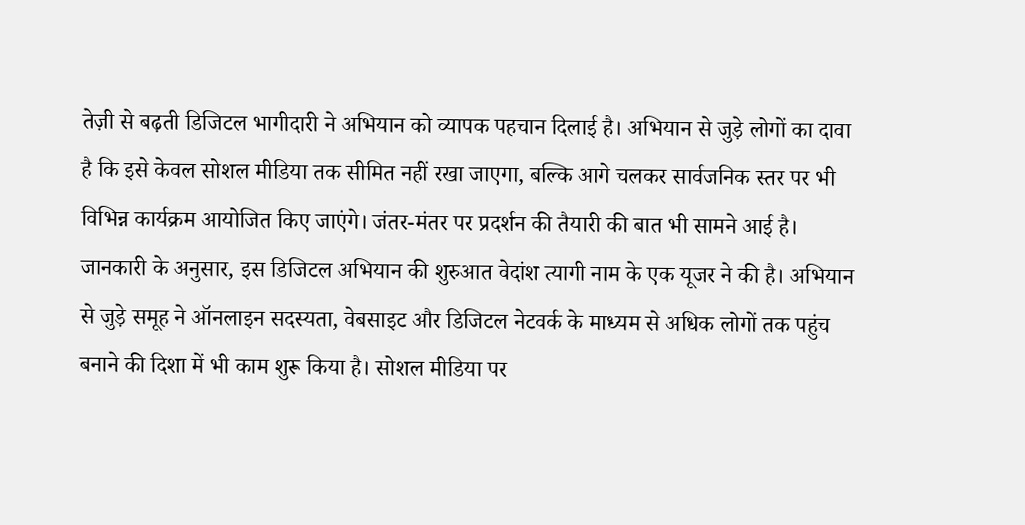तेज़ी से बढ़ती डिजिटल भागीदारी ने अभियान को व्यापक पहचान दिलाई है। अभियान से जुड़े लोगों का दावा है कि इसे केवल सोशल मीडिया तक सीमित नहीं रखा जाएगा, बल्कि आगे चलकर सार्वजनिक स्तर पर भी विभिन्न कार्यक्रम आयोजित किए जाएंगे। जंतर-मंतर पर प्रदर्शन की तैयारी की बात भी सामने आई है।
जानकारी के अनुसार, इस डिजिटल अभियान की शुरुआत वेदांश त्यागी नाम के एक यूजर ने की है। अभियान से जुड़े समूह ने ऑनलाइन सदस्यता, वेबसाइट और डिजिटल नेटवर्क के माध्यम से अधिक लोगों तक पहुंच बनाने की दिशा में भी काम शुरू किया है। सोशल मीडिया पर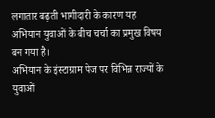लगातार बढ़ती भागीदारी के कारण यह अभियान युवाओं के बीच चर्चा का प्रमुख विषय बन गया है।
अभियान के इंस्टाग्राम पेज पर विभिन्न राज्यों के युवाओं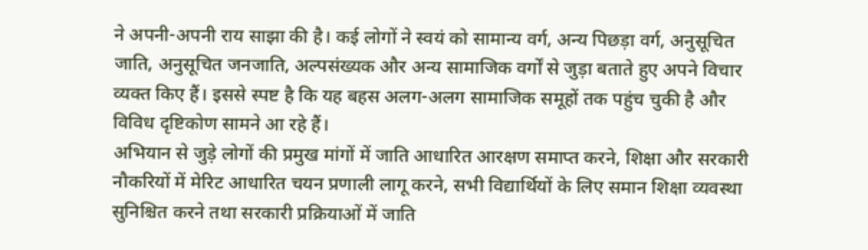ने अपनी-अपनी राय साझा की है। कई लोगों ने स्वयं को सामान्य वर्ग, अन्य पिछड़ा वर्ग, अनुसूचित जाति, अनुसूचित जनजाति, अल्पसंख्यक और अन्य सामाजिक वर्गों से जुड़ा बताते हुए अपने विचार व्यक्त किए हैं। इससे स्पष्ट है कि यह बहस अलग-अलग सामाजिक समूहों तक पहुंच चुकी है और विविध दृष्टिकोण सामने आ रहे हैं।
अभियान से जुड़े लोगों की प्रमुख मांगों में जाति आधारित आरक्षण समाप्त करने, शिक्षा और सरकारी नौकरियों में मेरिट आधारित चयन प्रणाली लागू करने, सभी विद्यार्थियों के लिए समान शिक्षा व्यवस्था सुनिश्चित करने तथा सरकारी प्रक्रियाओं में जाति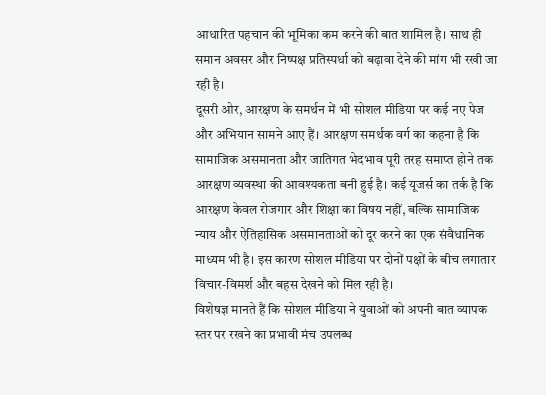आधारित पहचान की भूमिका कम करने की बात शामिल है। साथ ही समान अवसर और निष्पक्ष प्रतिस्पर्धा को बढ़ावा देने की मांग भी रखी जा रही है।
दूसरी ओर, आरक्षण के समर्थन में भी सोशल मीडिया पर कई नए पेज और अभियान सामने आए हैं। आरक्षण समर्थक वर्ग का कहना है कि सामाजिक असमानता और जातिगत भेदभाव पूरी तरह समाप्त होने तक आरक्षण व्यवस्था की आवश्यकता बनी हुई है। कई यूजर्स का तर्क है कि आरक्षण केवल रोजगार और शिक्षा का विषय नहीं, बल्कि सामाजिक न्याय और ऐतिहासिक असमानताओं को दूर करने का एक संवैधानिक माध्यम भी है। इस कारण सोशल मीडिया पर दोनों पक्षों के बीच लगातार विचार-विमर्श और बहस देखने को मिल रही है।
विशेषज्ञ मानते हैं कि सोशल मीडिया ने युवाओं को अपनी बात व्यापक स्तर पर रखने का प्रभावी मंच उपलब्ध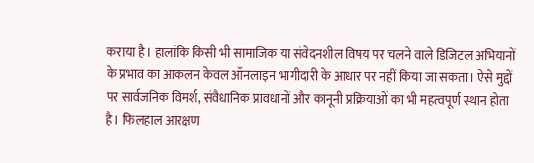कराया है। हालांकि किसी भी सामाजिक या संवेदनशील विषय पर चलने वाले डिजिटल अभियानों के प्रभाव का आकलन केवल ऑनलाइन भागीदारी के आधार पर नहीं किया जा सकता। ऐसे मुद्दों पर सार्वजनिक विमर्श, संवैधानिक प्रावधानों और कानूनी प्रक्रियाओं का भी महत्वपूर्ण स्थान होता है। फिलहाल आरक्षण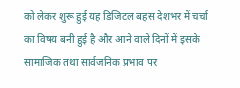को लेकर शुरू हुई यह डिजिटल बहस देशभर में चर्चा का विषय बनी हुई है और आने वाले दिनों में इसके सामाजिक तथा सार्वजनिक प्रभाव पर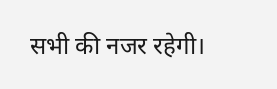सभी की नजर रहेगी।